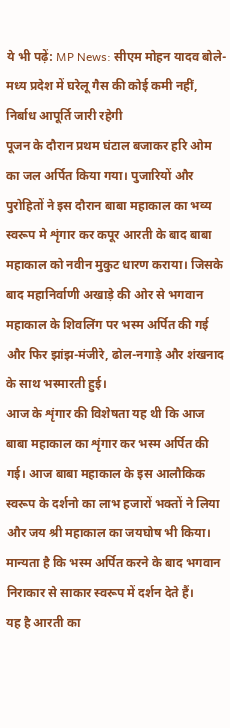ये भी पढ़ें: MP News: सीएम मोहन यादव बोले- मध्य प्रदेश में घरेलू गैस की कोई कमी नहीं, निर्बाध आपूर्ति जारी रहेगी
पूजन के दौरान प्रथम घंटाल बजाकर हरि ओम का जल अर्पित किया गया। पुजारियों और पुरोहितों ने इस दौरान बाबा महाकाल का भव्य स्वरूप मे शृंगार कर कपूर आरती के बाद बाबा महाकाल को नवीन मुकुट धारण कराया। जिसके बाद महानिर्वाणी अखाड़े की ओर से भगवान महाकाल के शिवलिंग पर भस्म अर्पित की गई और फिर झांझ-मंजीरे, ढोल-नगाड़े और शंखनाद के साथ भस्मारती हुई।
आज के शृंगार की विशेषता यह थी कि आज बाबा महाकाल का शृंगार कर भस्म अर्पित की गई। आज बाबा महाकाल के इस आलौकिक स्वरूप के दर्शनो का लाभ हजारों भक्तों ने लिया और जय श्री महाकाल का जयघोष भी किया। मान्यता है कि भस्म अर्पित करने के बाद भगवान निराकार से साकार स्वरूप में दर्शन देते हैं।
यह है आरती का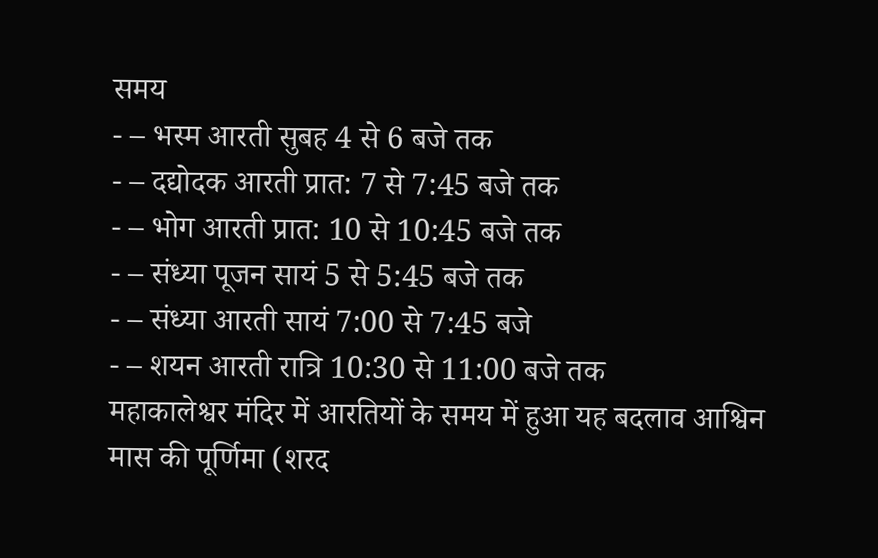समय
- – भस्म आरती सुबह 4 से 6 बजे तक
- – दद्योदक आरती प्रात: 7 से 7:45 बजे तक
- – भोग आरती प्रात: 10 से 10:45 बजे तक
- – संध्या पूजन सायं 5 से 5:45 बजे तक
- – संध्या आरती सायं 7:00 से 7:45 बजे
- – शयन आरती रात्रि 10:30 से 11:00 बजे तक
महाकालेश्वर मंदिर में आरतियों के समय में हुआ यह बदलाव आश्विन मास की पूर्णिमा (शरद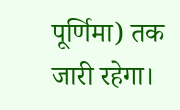पूर्णिमा) तक जारी रहेगा।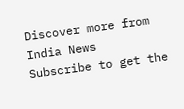Discover more from India News
Subscribe to get the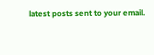latest posts sent to your email.